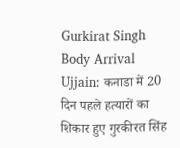Gurkirat Singh Body Arrival Ujjain: कनाडा में 20 दिन पहले हत्यारों का शिकार हुए गुरकीरत सिंह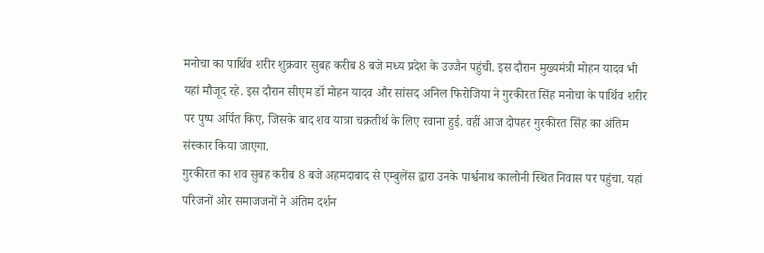मनोचा का पार्थिव शरीर शुक्रवार सुबह करीब 8 बजे मध्य प्रदेश के उज्जैन पहुंची. इस दौरान मुख्यमंत्री मोहन यादव भी यहां मौजूद रहे. इस दौरान सीएम डॉ मोहन यादव और सांसद अनिल फिरोजिया ने गुरकीरत सिंह मनोचा के पार्थिव शरीर पर पुष्प अर्पित किए, जिसके बाद शव यात्रा चक्रतीर्थ के लिए रवाना हुई. वहीं आज दोपहर गुरकीरत सिंह का अंतिम संस्कार किया जाएगा.
गुरकीरत का शव सुबह करीब 8 बजे अहमदाबाद से एम्बुलेंस द्वारा उनके पार्श्वनाथ कालोनी स्थित निवास पर पहुंचा. यहां परिजनों ओर समाजजनों ने अंतिम दर्शन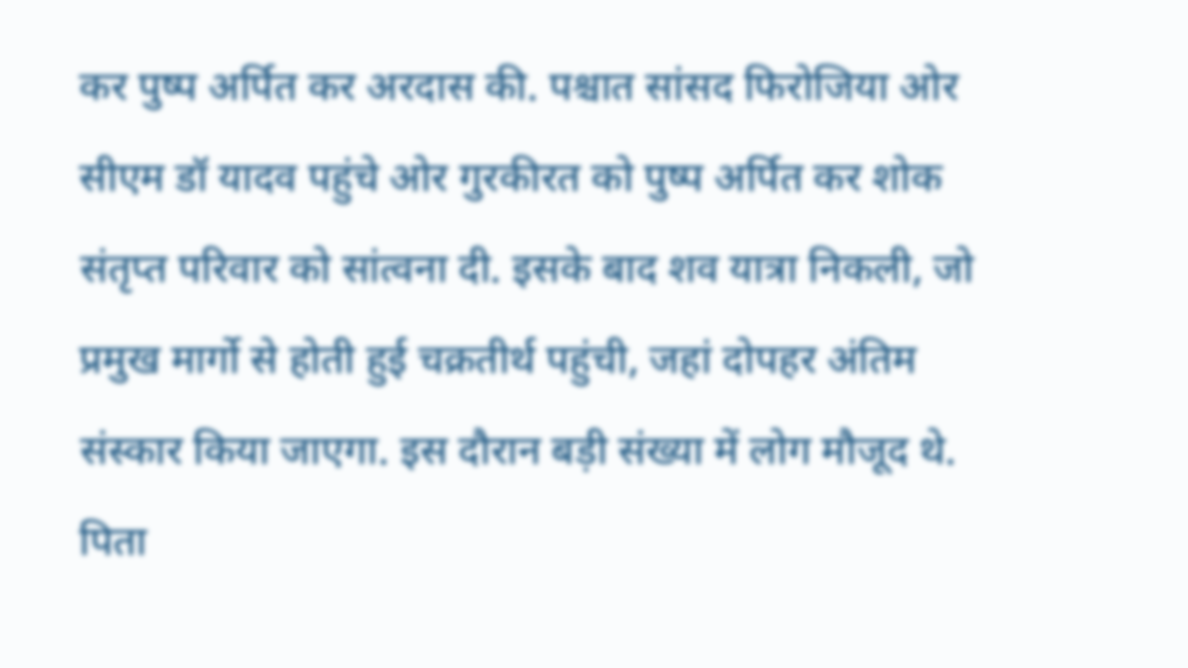कर पुष्प अर्पित कर अरदास की. पश्चात सांसद फिरोजिया ओर सीएम डॉ यादव पहुंचे ओर गुरकीरत को पुष्प अर्पित कर शोक संतृप्त परिवार को सांत्वना दी. इसके बाद शव यात्रा निकली, जो प्रमुख मार्गो से होती हुई चक्रतीर्थ पहुंची, जहां दोपहर अंतिम संस्कार किया जाएगा. इस दौरान बड़ी संख्या में लोग मौजूद थे.
पिता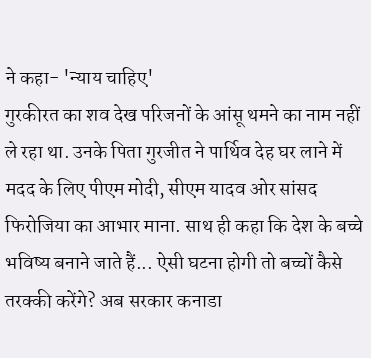ने कहा- 'न्याय चाहिए'
गुरकीरत का शव देख परिजनों के आंसू थमने का नाम नहीं ले रहा था. उनके पिता गुरजीत ने पार्थिव देह घर लाने में मदद के लिए पीएम मोदी, सीएम यादव ओर सांसद फिरोजिया का आभार माना. साथ ही कहा कि देश के बच्चे भविष्य बनाने जाते हैं... ऐसी घटना होगी तो बच्चों कैसे तरक्की करेंगे? अब सरकार कनाडा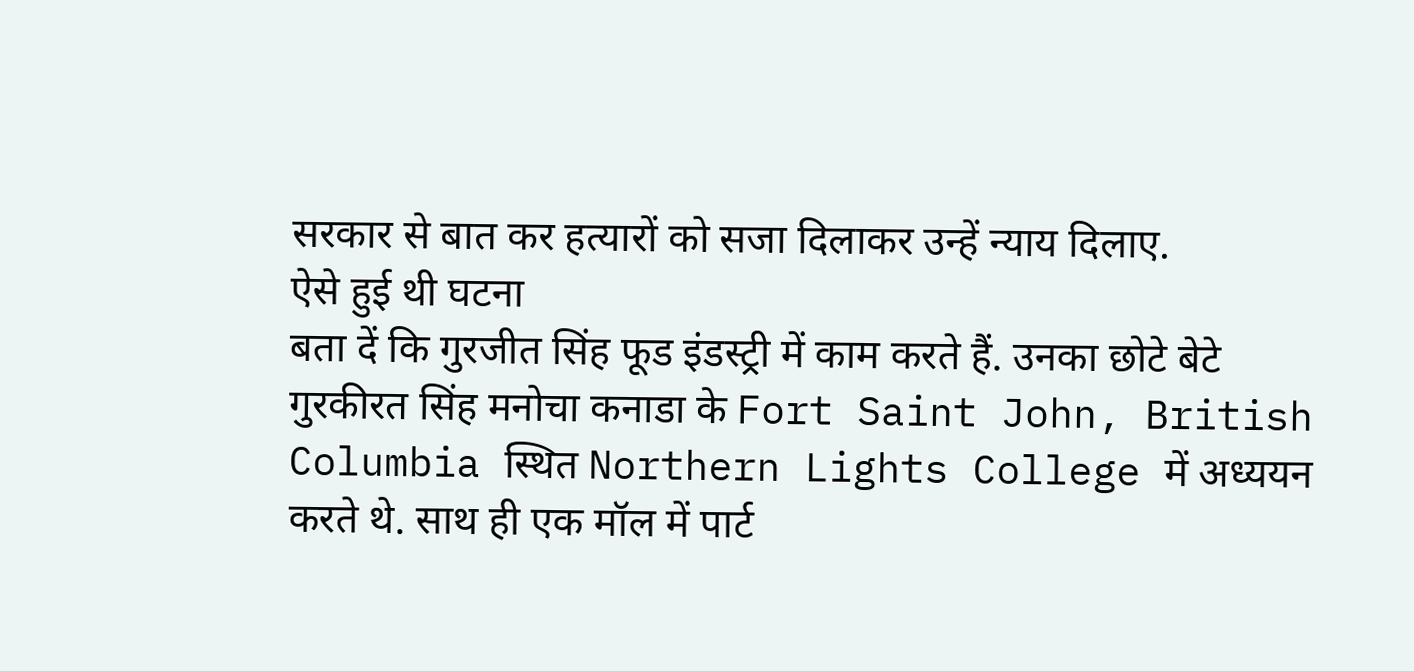सरकार से बात कर हत्यारों को सजा दिलाकर उन्हें न्याय दिलाए.
ऐसे हुई थी घटना
बता दें कि गुरजीत सिंह फूड इंडस्ट्री में काम करते हैं. उनका छोटे बेटे गुरकीरत सिंह मनोचा कनाडा के Fort Saint John, British Columbia स्थित Northern Lights College में अध्ययन करते थे. साथ ही एक मॉल में पार्ट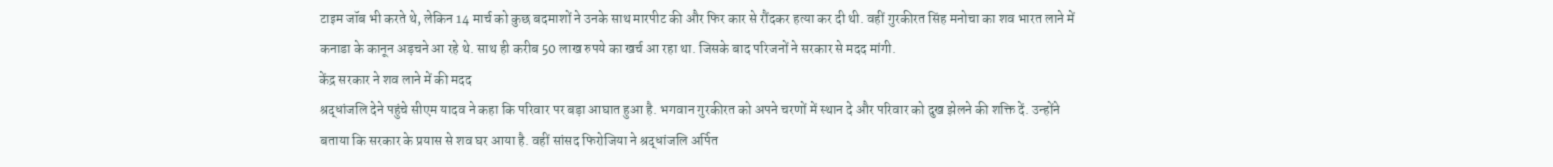टाइम जॉब भी करते थे, लेकिन 14 मार्च को कुछ बदमाशों ने उनके साथ मारपीट की और फिर कार से रौंदकर हत्या कर दी थी. वहीं गुरकीरत सिंह मनोचा का शव भारत लाने में कनाडा के कानून अड़चने आ रहे थे. साथ ही करीब 50 लाख रुपये का खर्च आ रहा था. जिसके बाद परिजनों ने सरकार से मदद मांगी.
केंद्र सरकार ने शव लाने में की मदद
श्रद्धांजलि देने पहुंचे सीएम यादव ने कहा कि परिवार पर बड़ा आघात हुआ है. भगवान गुरकीरत को अपने चरणों में स्थान दे और परिवार को दुख झेलने की शक्ति दें. उन्होंने बताया कि सरकार के प्रयास से शव घर आया है. वहीं सांसद फिरोजिया ने श्रद्धांजलि अर्पित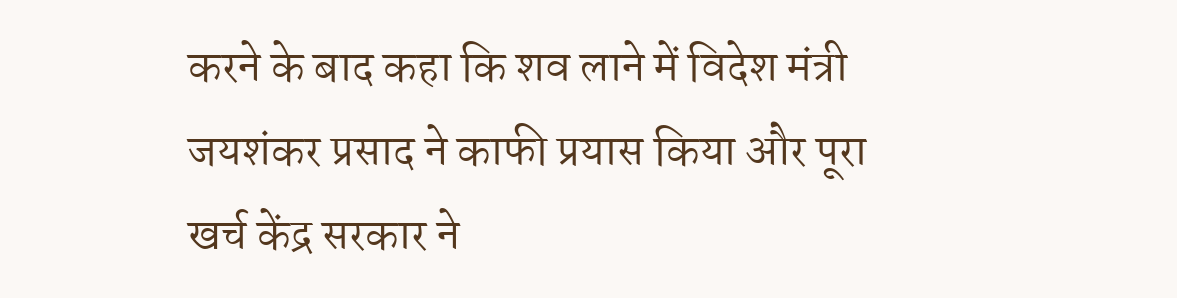करने के बाद कहा कि शव लाने में विदेश मंत्री जयशंकर प्रसाद ने काफी प्रयास किया और पूरा खर्च केंद्र सरकार ने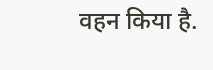वहन किया है.